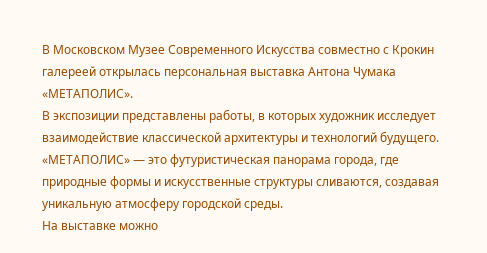В Московском Музее Современного Искусства совместно с Крокин галереей открылась персональная выставка Антона Чумака «МЕТАПОЛИС».
В экспозиции представлены работы, в которых художник исследует взаимодействие классической архитектуры и технологий будущего. «МЕТАПОЛИС» — это футуристическая панорама города, где природные формы и искусственные структуры сливаются, создавая уникальную атмосферу городской среды.
На выставке можно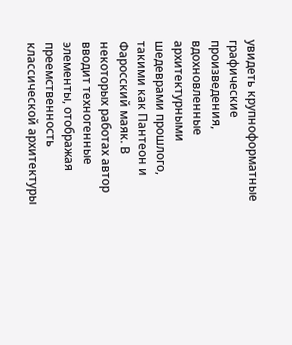увидеть крупноформатные графические произведения, вдохновленные архитектурными шедеврами прошлого, такими как Пантеон и Фаросский маяк. В некоторых работах автор вводит техногенные элементы, отображая преемственность классической архитектуры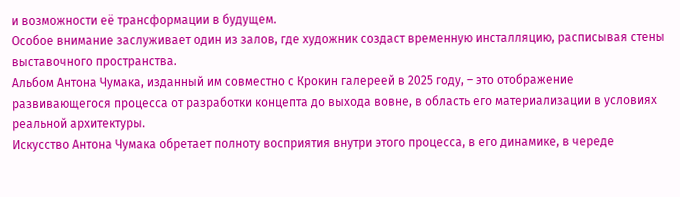и возможности её трансформации в будущем.
Особое внимание заслуживает один из залов, где художник создаст временную инсталляцию, расписывая стены выставочного пространства.
Альбом Антона Чумака, изданный им совместно с Крокин галереей в 2025 году, – это отображение развивающегося процесса от разработки концепта до выхода вовне, в область его материализации в условиях реальной архитектуры.
Искусство Антона Чумака обретает полноту восприятия внутри этого процесса, в его динамике, в череде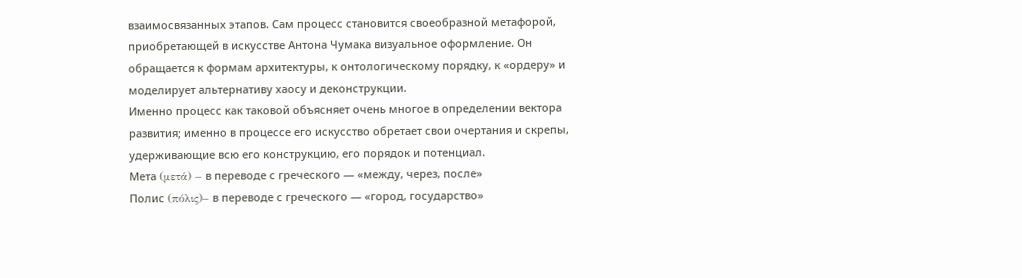взаимосвязанных этапов. Сам процесс становится своеобразной метафорой, приобретающей в искусстве Антона Чумака визуальное оформление. Он обращается к формам архитектуры, к онтологическому порядку, к «ордеру» и моделирует альтернативу хаосу и деконструкции.
Именно процесс как таковой объясняет очень многое в определении вектора развития; именно в процессе его искусство обретает свои очертания и скрепы, удерживающие всю его конструкцию, его порядок и потенциал.
Мета (μετά) – в переводе с греческого — «между, через, после»
Полис (πόλις)– в переводе с греческого — «город, государство»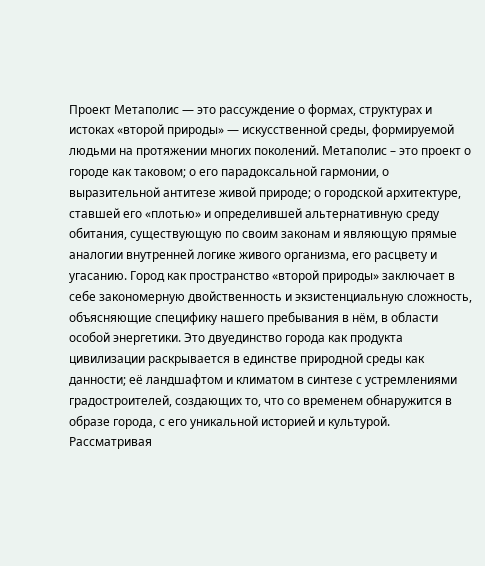Проект Метаполис — это рассуждение о формах, структурах и истоках «второй природы» — искусственной среды, формируемой людьми на протяжении многих поколений. Метаполис – это проект о городе как таковом; о его парадоксальной гармонии, о выразительной антитезе живой природе; о городской архитектуре, ставшей его «плотью» и определившей альтернативную среду обитания, существующую по своим законам и являющую прямые аналогии внутренней логике живого организма, его расцвету и угасанию. Город как пространство «второй природы» заключает в себе закономерную двойственность и экзистенциальную сложность, объясняющие специфику нашего пребывания в нём, в области особой энергетики. Это двуединство города как продукта цивилизации раскрывается в единстве природной среды как данности; её ландшафтом и климатом в синтезе с устремлениями градостроителей, создающих то, что со временем обнаружится в образе города, с его уникальной историей и культурой. Рассматривая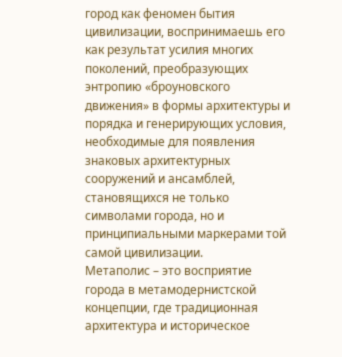город как феномен бытия цивилизации, воспринимаешь его как результат усилия многих поколений, преобразующих энтропию «броуновского движения» в формы архитектуры и порядка и генерирующих условия, необходимые для появления знаковых архитектурных сооружений и ансамблей, становящихся не только символами города, но и принципиальными маркерами той самой цивилизации.
Метаполис – это восприятие города в метамодернистской концепции, где традиционная архитектура и историческое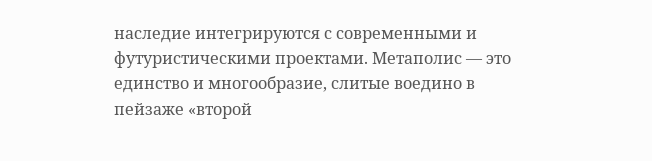наследие интегрируются с современными и футуристическими проектами. Метаполис — это единство и многообразие, слитые воедино в пейзаже «второй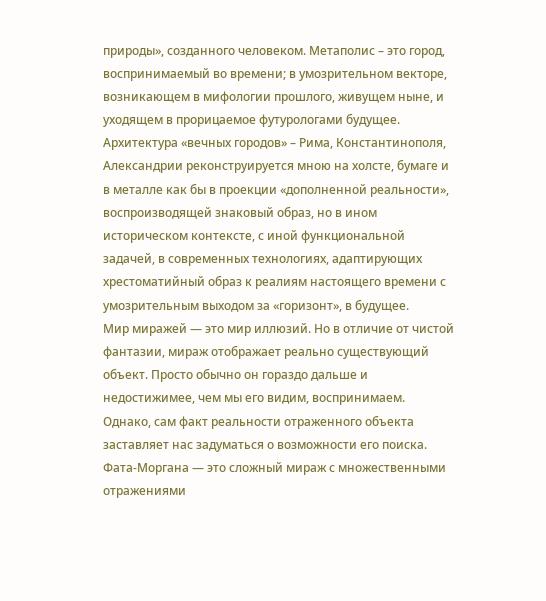природы», созданного человеком. Метаполис – это город, воспринимаемый во времени; в умозрительном векторе, возникающем в мифологии прошлого, живущем ныне, и уходящем в прорицаемое футурологами будущее. Архитектура «вечных городов» – Рима, Константинополя, Александрии реконструируется мною на холсте, бумаге и в металле как бы в проекции «дополненной реальности», воспроизводящей знаковый образ, но в ином историческом контексте, с иной функциональной задачей, в современных технологиях, адаптирующих хрестоматийный образ к реалиям настоящего времени с умозрительным выходом за «горизонт», в будущее.
Мир миражей — это мир иллюзий. Но в отличие от чистой фантазии, мираж отображает реально существующий объект. Просто обычно он гораздо дальше и недостижимее, чем мы его видим, воспринимаем. Однако, сам факт реальности отраженного объекта заставляет нас задуматься о возможности его поиска. Фата-Моргана — это сложный мираж с множественными отражениями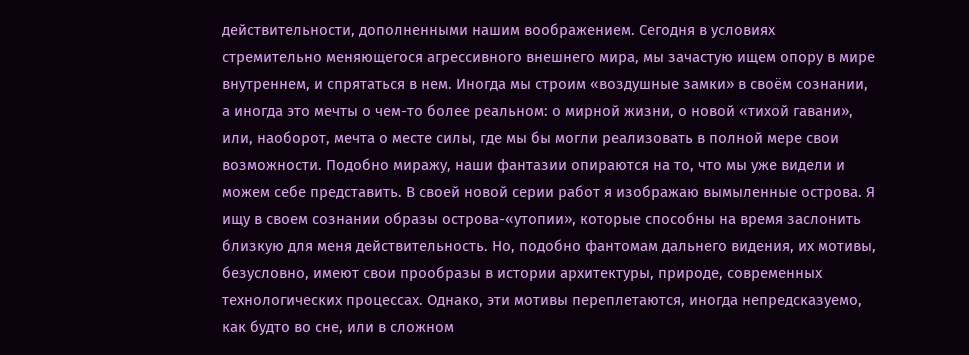действительности, дополненными нашим воображением. Сегодня в условиях стремительно меняющегося агрессивного внешнего мира, мы зачастую ищем опору в мире внутреннем, и спрятаться в нем. Иногда мы строим «воздушные замки» в своём сознании, а иногда это мечты о чем-то более реальном: о мирной жизни, о новой «тихой гавани», или, наоборот, мечта о месте силы, где мы бы могли реализовать в полной мере свои возможности. Подобно миражу, наши фантазии опираются на то, что мы уже видели и можем себе представить. В своей новой серии работ я изображаю вымыленные острова. Я ищу в своем сознании образы острова-«утопии», которые способны на время заслонить близкую для меня действительность. Но, подобно фантомам дальнего видения, их мотивы, безусловно, имеют свои прообразы в истории архитектуры, природе, современных технологических процессах. Однако, эти мотивы переплетаются, иногда непредсказуемо, как будто во сне, или в сложном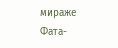мираже Фата-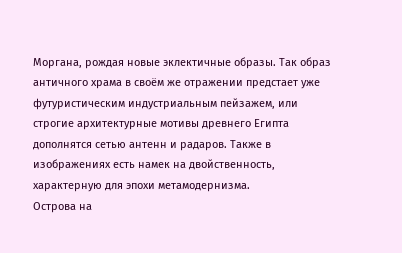Моргана, рождая новые эклектичные образы. Так образ античного храма в своём же отражении предстает уже футуристическим индустриальным пейзажем, или строгие архитектурные мотивы древнего Египта дополнятся сетью антенн и радаров. Также в изображениях есть намек на двойственность, характерную для эпохи метамодернизма.
Острова на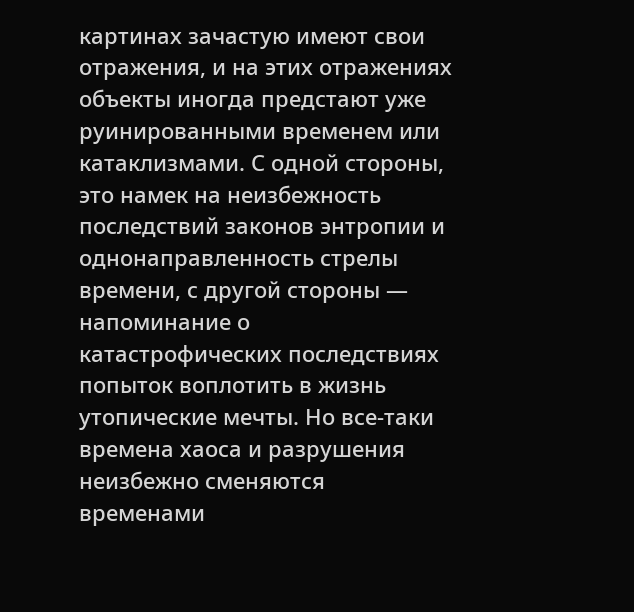картинах зачастую имеют свои отражения, и на этих отражениях объекты иногда предстают уже руинированными временем или катаклизмами. С одной стороны, это намек на неизбежность последствий законов энтропии и однонаправленность стрелы времени, с другой стороны — напоминание о катастрофических последствиях попыток воплотить в жизнь утопические мечты. Но все-таки времена хаоса и разрушения неизбежно сменяются временами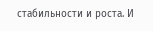стабильности и роста. И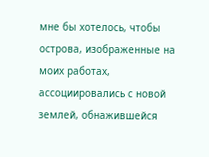мне бы хотелось, чтобы острова, изображенные на моих работах, ассоциировались с новой землей, обнажившейся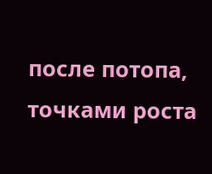после потопа, точками роста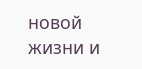новой жизни и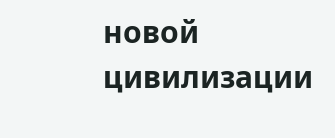новой цивилизации